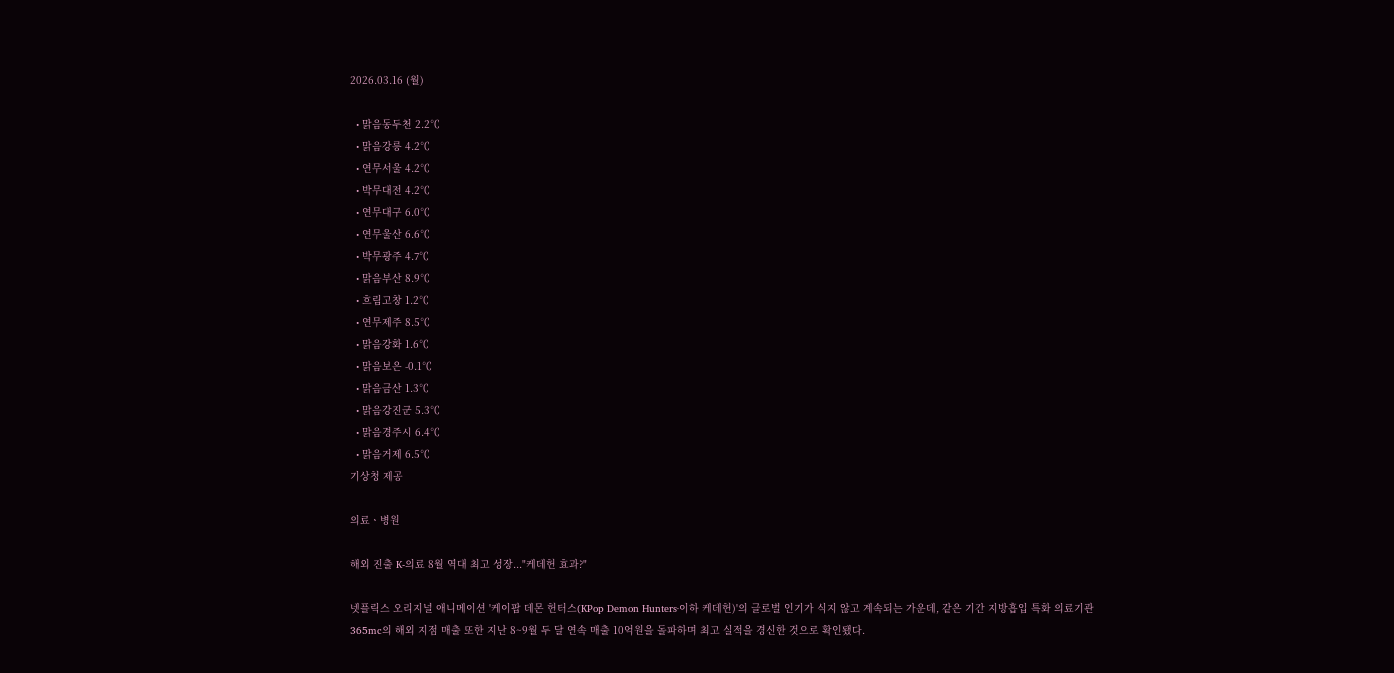2026.03.16 (월)

  • 맑음동두천 2.2℃
  • 맑음강릉 4.2℃
  • 연무서울 4.2℃
  • 박무대전 4.2℃
  • 연무대구 6.0℃
  • 연무울산 6.6℃
  • 박무광주 4.7℃
  • 맑음부산 8.9℃
  • 흐림고창 1.2℃
  • 연무제주 8.5℃
  • 맑음강화 1.6℃
  • 맑음보은 -0.1℃
  • 맑음금산 1.3℃
  • 맑음강진군 5.3℃
  • 맑음경주시 6.4℃
  • 맑음거제 6.5℃
기상청 제공

의료ㆍ병원

해외 진출 K-의료 8월 역대 최고 성장..."케데헌 효과?"

넷플릭스 오리지널 애니메이션 '케이팝 데몬 헌터스(KPop Demon Hunters·이하 케데헌)'의 글로벌 인기가 식지 않고 계속되는 가운데, 같은 기간 지방흡입 특화 의료기관 365mc의 해외 지점 매출 또한 지난 8~9월 두 달 연속 매출 10억원을 돌파하며 최고 실적을 경신한 것으로 확인됐다.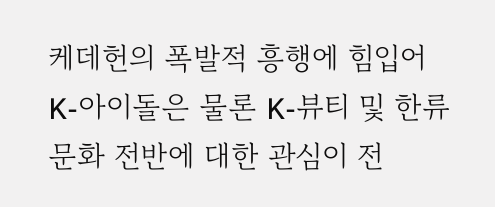케데헌의 폭발적 흥행에 힘입어 K-아이돌은 물론 K-뷰티 및 한류 문화 전반에 대한 관심이 전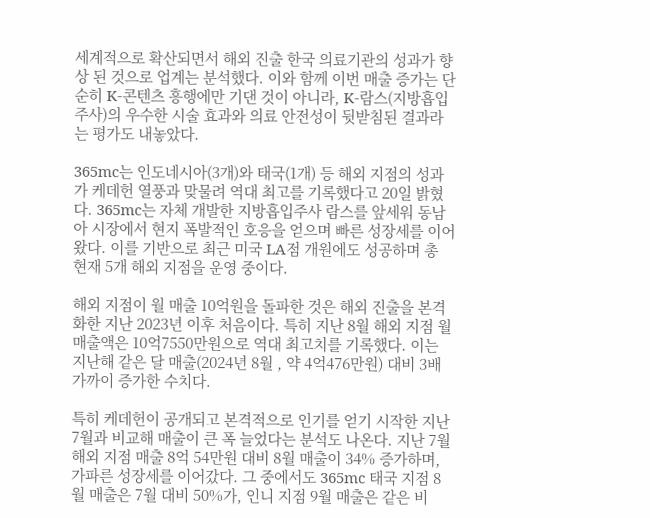세계적으로 확산되면서 해외 진출 한국 의료기관의 성과가 향상 된 것으로 업계는 분석했다. 이와 함께 이번 매출 증가는 단순히 K-콘텐츠 흥행에만 기댄 것이 아니라, K-람스(지방흡입주사)의 우수한 시술 효과와 의료 안전성이 뒷받침된 결과라는 평가도 내놓았다.

365mc는 인도네시아(3개)와 태국(1개) 등 해외 지점의 성과가 케데헌 열풍과 맞물려 역대 최고를 기록했다고 20일 밝혔다. 365mc는 자체 개발한 지방흡입주사 람스를 앞세워 동남아 시장에서 현지 폭발적인 호응을 얻으며 빠른 성장세를 이어왔다. 이를 기반으로 최근 미국 LA점 개원에도 성공하며 총 현재 5개 해외 지점을 운영 중이다.

해외 지점이 월 매출 10억원을 돌파한 것은 해외 진출을 본격화한 지난 2023년 이후 처음이다. 특히 지난 8월 해외 지점 월 매출액은 10억7550만원으로 역대 최고치를 기록했다. 이는 지난해 같은 달 매출(2024년 8월 , 약 4억476만원) 대비 3배 가까이 증가한 수치다.

특히 케데헌이 공개되고 본격적으로 인기를 얻기 시작한 지난 7월과 비교해 매출이 큰 폭 늘었다는 분석도 나온다. 지난 7월 해외 지점 매출 8억 54만원 대비 8월 매출이 34% 증가하며, 가파른 성장세를 이어갔다. 그 중에서도 365mc 태국 지점 8월 매출은 7월 대비 50%가, 인니 지점 9월 매출은 같은 비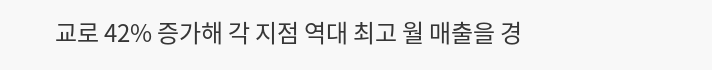교로 42% 증가해 각 지점 역대 최고 월 매출을 경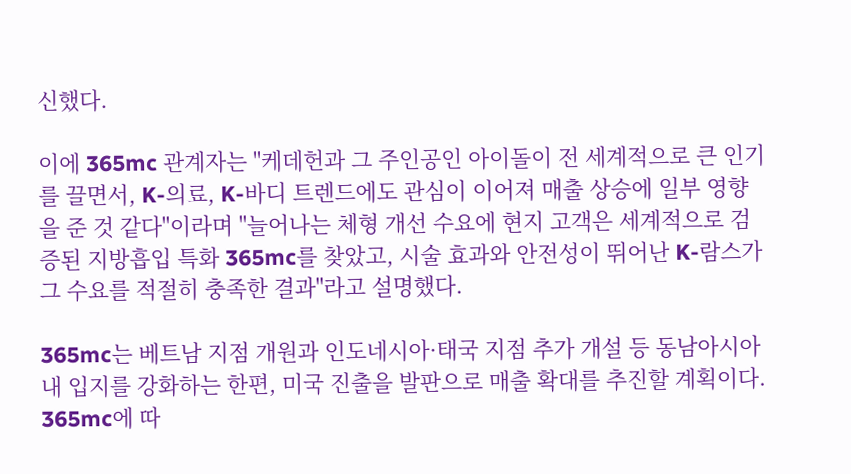신했다.

이에 365mc 관계자는 "케데헌과 그 주인공인 아이돌이 전 세계적으로 큰 인기를 끌면서, K-의료, K-바디 트렌드에도 관심이 이어져 매출 상승에 일부 영향을 준 것 같다"이라며 "늘어나는 체형 개선 수요에 현지 고객은 세계적으로 검증된 지방흡입 특화 365mc를 찾았고, 시술 효과와 안전성이 뛰어난 K-람스가 그 수요를 적절히 충족한 결과"라고 설명했다.

365mc는 베트남 지점 개원과 인도네시아·태국 지점 추가 개설 등 동남아시아 내 입지를 강화하는 한편, 미국 진출을 발판으로 매출 확대를 추진할 계획이다. 365mc에 따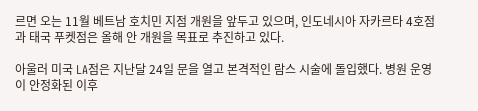르면 오는 11월 베트남 호치민 지점 개원을 앞두고 있으며, 인도네시아 자카르타 4호점과 태국 푸켓점은 올해 안 개원을 목표로 추진하고 있다.

아울러 미국 LA점은 지난달 24일 문을 열고 본격적인 람스 시술에 돌입했다. 병원 운영이 안정화된 이후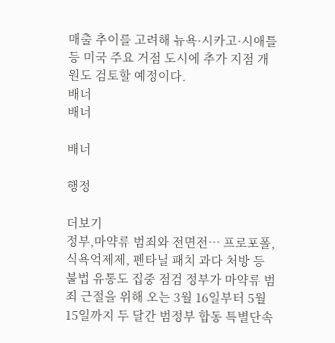매출 추이를 고려해 뉴욕·시카고·시애틀 등 미국 주요 거점 도시에 추가 지점 개원도 검토할 예정이다.
배너
배너

배너

행정

더보기
정부,마약류 범죄와 전면전… 프로포폴, 식욕억제제, 펜타닐 패치 과다 처방 등 불법 유통도 집중 점검 정부가 마약류 범죄 근절을 위해 오는 3월 16일부터 5월 15일까지 두 달간 범정부 합동 특별단속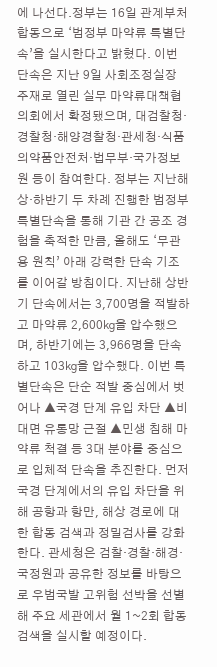에 나선다.정부는 16일 관계부처 합동으로 ‘범정부 마약류 특별단속’을 실시한다고 밝혔다. 이번 단속은 지난 9일 사회조정실장 주재로 열린 실무 마약류대책협의회에서 확정됐으며, 대검찰청·경찰청·해양경찰청·관세청·식품의약품안전처·법무부·국가정보원 등이 참여한다. 정부는 지난해 상·하반기 두 차례 진행한 범정부 특별단속을 통해 기관 간 공조 경험을 축적한 만큼, 올해도 ‘무관용 원칙’ 아래 강력한 단속 기조를 이어갈 방침이다. 지난해 상반기 단속에서는 3,700명을 적발하고 마약류 2,600㎏을 압수했으며, 하반기에는 3,966명을 단속하고 103㎏을 압수했다. 이번 특별단속은 단순 적발 중심에서 벗어나 ▲국경 단계 유입 차단 ▲비대면 유통망 근절 ▲민생 침해 마약류 척결 등 3대 분야를 중심으로 입체적 단속을 추진한다. 먼저 국경 단계에서의 유입 차단을 위해 공항과 항만, 해상 경로에 대한 합동 검색과 정밀검사를 강화한다. 관세청은 검찰·경찰·해경·국정원과 공유한 정보를 바탕으로 우범국발 고위험 선박을 선별해 주요 세관에서 월 1~2회 합동검색을 실시할 예정이다.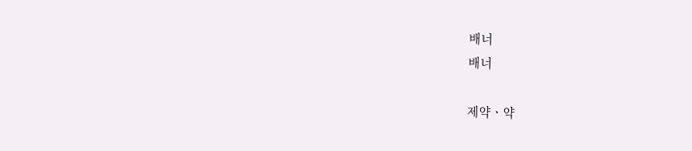배너
배너

제약ㆍ약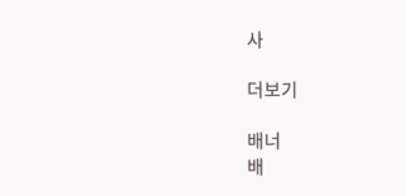사

더보기

배너
배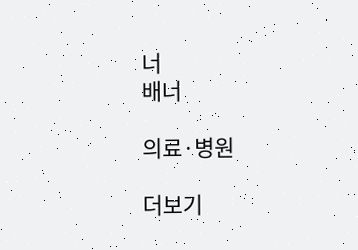너
배너

의료·병원

더보기